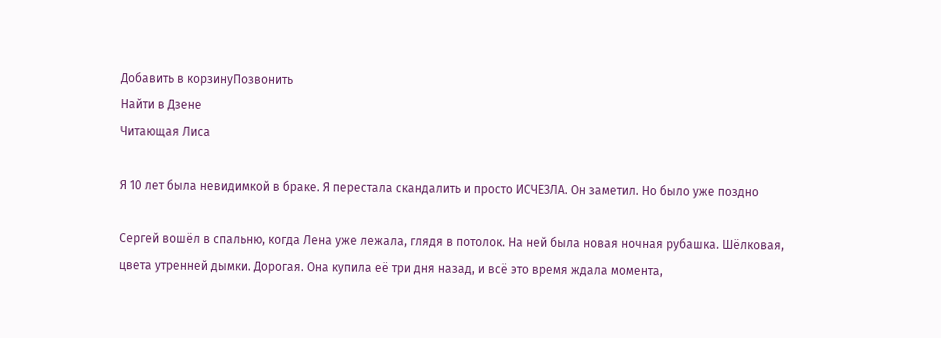Добавить в корзинуПозвонить
Найти в Дзене
Читающая Лиса

Я 10 лет была невидимкой в браке. Я перестала скандалить и просто ИСЧЕЗЛА. Он заметил. Но было уже поздно

Сергей вошёл в спальню, когда Лена уже лежала, глядя в потолок. На ней была новая ночная рубашка. Шёлковая, цвета утренней дымки. Дорогая. Она купила её три дня назад, и всё это время ждала момента,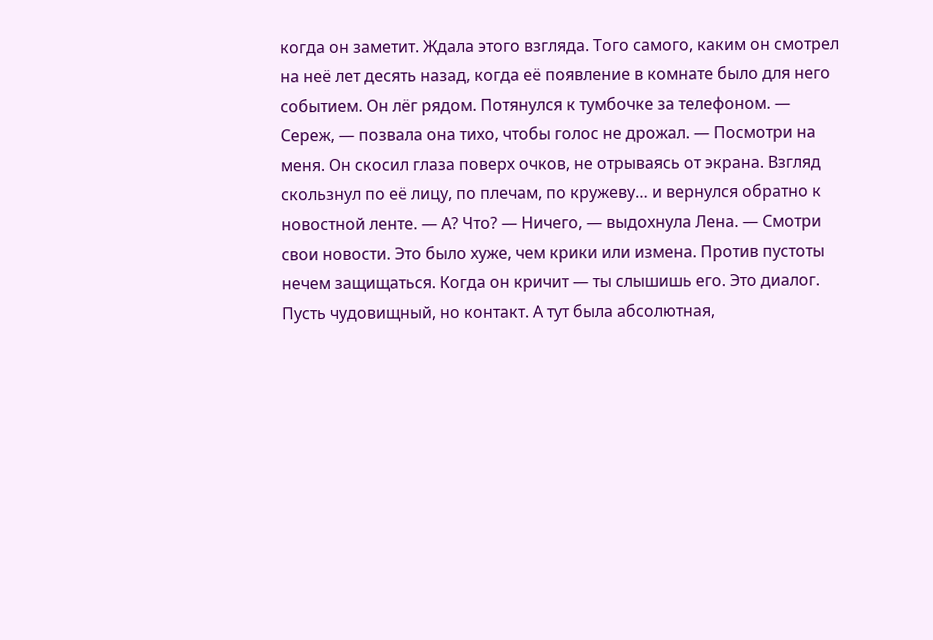когда он заметит. Ждала этого взгляда. Того самого, каким он смотрел на неё лет десять назад, когда её появление в комнате было для него событием. Он лёг рядом. Потянулся к тумбочке за телефоном. — Сереж, — позвала она тихо, чтобы голос не дрожал. — Посмотри на меня. Он скосил глаза поверх очков, не отрываясь от экрана. Взгляд скользнул по её лицу, по плечам, по кружеву… и вернулся обратно к новостной ленте. — А? Что? — Ничего, — выдохнула Лена. — Смотри свои новости. Это было хуже, чем крики или измена. Против пустоты нечем защищаться. Когда он кричит — ты слышишь его. Это диалог. Пусть чудовищный, но контакт. А тут была абсолютная,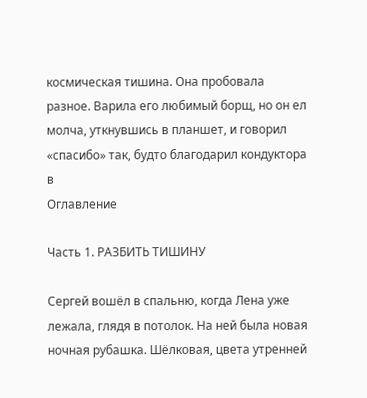космическая тишина. Она пробовала разное. Варила его любимый борщ, но он ел молча, уткнувшись в планшет, и говорил «спасибо» так, будто благодарил кондуктора в
Оглавление

Часть 1. РАЗБИТЬ ТИШИНУ

Сергей вошёл в спальню, когда Лена уже лежала, глядя в потолок. На ней была новая ночная рубашка. Шёлковая, цвета утренней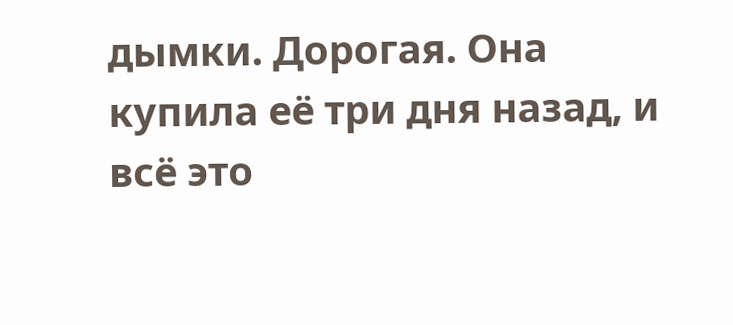дымки. Дорогая. Она купила её три дня назад, и всё это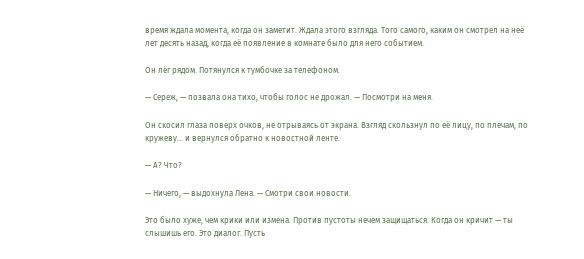время ждала момента, когда он заметит. Ждала этого взгляда. Того самого, каким он смотрел на неё лет десять назад, когда её появление в комнате было для него событием.

Он лёг рядом. Потянулся к тумбочке за телефоном.

— Сереж, — позвала она тихо, чтобы голос не дрожал. — Посмотри на меня.

Он скосил глаза поверх очков, не отрываясь от экрана. Взгляд скользнул по её лицу, по плечам, по кружеву… и вернулся обратно к новостной ленте.

— А? Что?

— Ничего, — выдохнула Лена. — Смотри свои новости.

Это было хуже, чем крики или измена. Против пустоты нечем защищаться. Когда он кричит — ты слышишь его. Это диалог. Пусть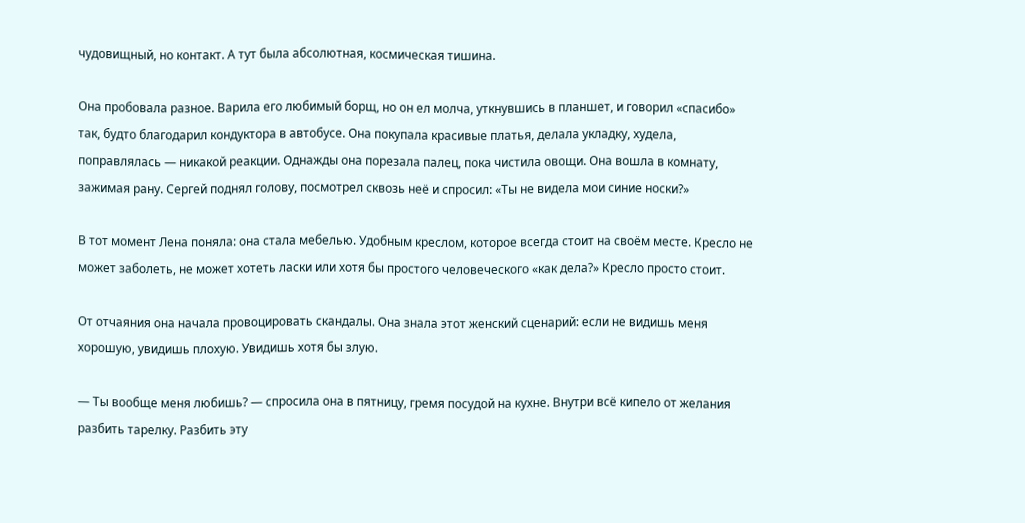чудовищный, но контакт. А тут была абсолютная, космическая тишина.

Она пробовала разное. Варила его любимый борщ, но он ел молча, уткнувшись в планшет, и говорил «спасибо» так, будто благодарил кондуктора в автобусе. Она покупала красивые платья, делала укладку, худела, поправлялась — никакой реакции. Однажды она порезала палец, пока чистила овощи. Она вошла в комнату, зажимая рану. Сергей поднял голову, посмотрел сквозь неё и спросил: «Ты не видела мои синие носки?»

В тот момент Лена поняла: она стала мебелью. Удобным креслом, которое всегда стоит на своём месте. Кресло не может заболеть, не может хотеть ласки или хотя бы простого человеческого «как дела?» Кресло просто стоит.

От отчаяния она начала провоцировать скандалы. Она знала этот женский сценарий: если не видишь меня хорошую, увидишь плохую. Увидишь хотя бы злую.

— Ты вообще меня любишь? — спросила она в пятницу, гремя посудой на кухне. Внутри всё кипело от желания разбить тарелку. Разбить эту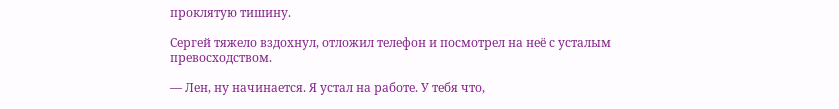проклятую тишину.

Сергей тяжело вздохнул, отложил телефон и посмотрел на неё с усталым превосходством.

— Лен, ну начинается. Я устал на работе. У тебя что,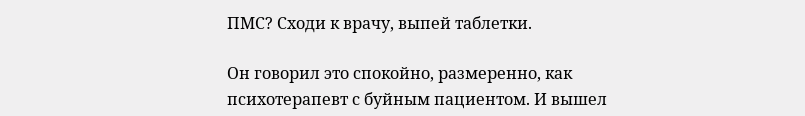ПМС? Сходи к врачу, выпей таблетки.

Он говорил это спокойно, размеренно, как психотерапевт с буйным пациентом. И вышел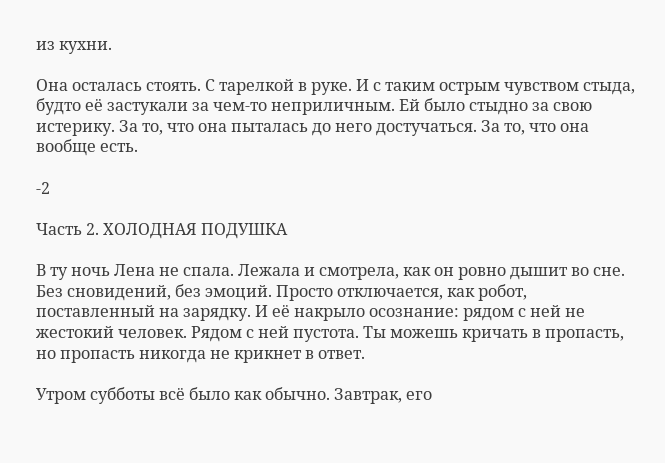из кухни.

Она осталась стоять. С тарелкой в руке. И с таким острым чувством стыда, будто её застукали за чем-то неприличным. Ей было стыдно за свою истерику. За то, что она пыталась до него достучаться. За то, что она вообще есть.

-2

Часть 2. ХОЛОДНАЯ ПОДУШКА

В ту ночь Лена не спала. Лежала и смотрела, как он ровно дышит во сне. Без сновидений, без эмоций. Просто отключается, как робот, поставленный на зарядку. И её накрыло осознание: рядом с ней не жестокий человек. Рядом с ней пустота. Ты можешь кричать в пропасть, но пропасть никогда не крикнет в ответ.

Утром субботы всё было как обычно. Завтрак, его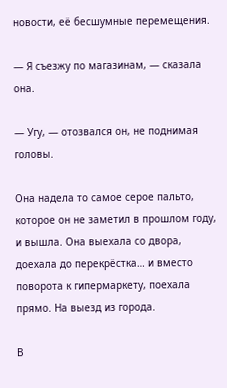новости, её бесшумные перемещения.

— Я съезжу по магазинам, — сказала она.

— Угу, — отозвался он, не поднимая головы.

Она надела то самое серое пальто, которое он не заметил в прошлом году, и вышла. Она выехала со двора, доехала до перекрёстка… и вместо поворота к гипермаркету, поехала прямо. На выезд из города.

В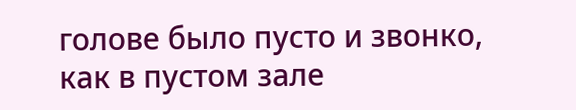голове было пусто и звонко, как в пустом зале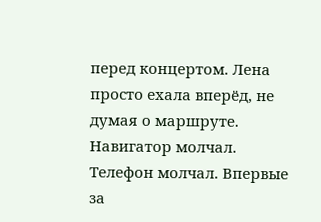перед концертом. Лена просто ехала вперёд, не думая о маршруте. Навигатор молчал. Телефон молчал. Впервые за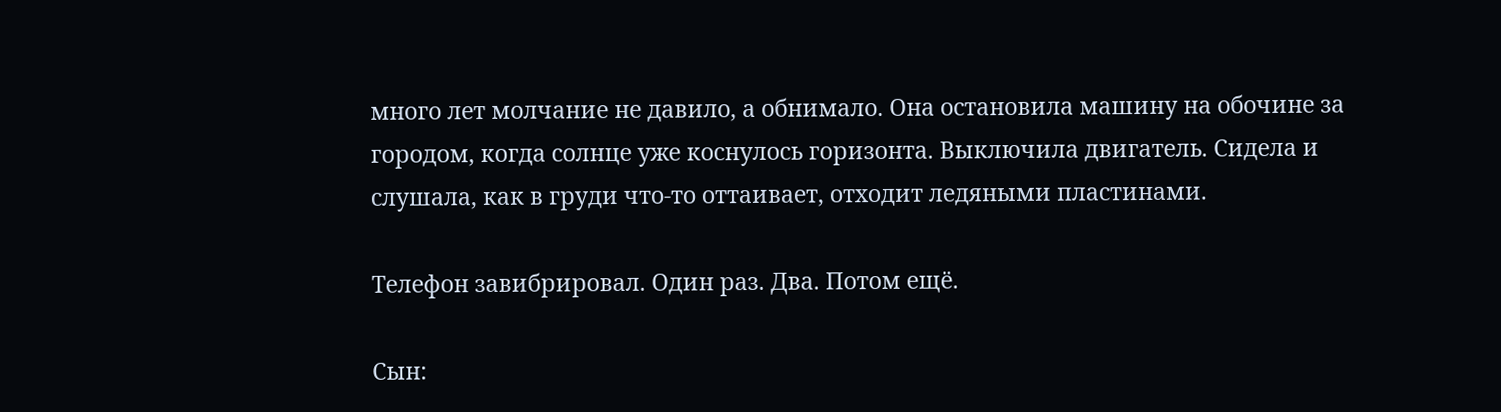много лет молчание не давило, а обнимало. Она остановила машину на обочине за городом, когда солнце уже коснулось горизонта. Выключила двигатель. Сидела и слушала, как в груди что-то оттаивает, отходит ледяными пластинами.

Телефон завибрировал. Один раз. Два. Потом ещё.

Сын: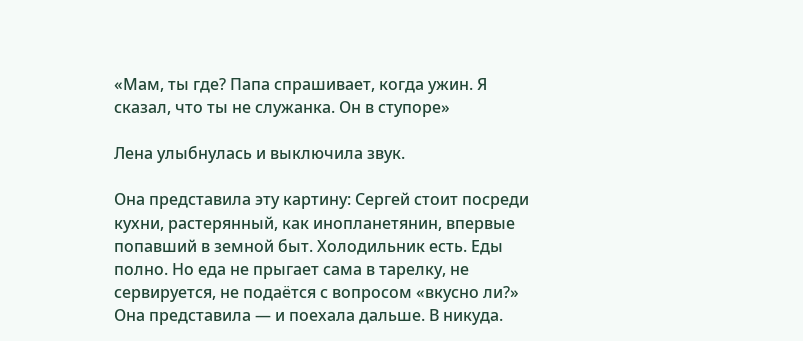«Мам, ты где? Папа спрашивает, когда ужин. Я сказал, что ты не служанка. Он в ступоре»

Лена улыбнулась и выключила звук.

Она представила эту картину: Сергей стоит посреди кухни, растерянный, как инопланетянин, впервые попавший в земной быт. Холодильник есть. Еды полно. Но еда не прыгает сама в тарелку, не сервируется, не подаётся с вопросом «вкусно ли?» Она представила — и поехала дальше. В никуда.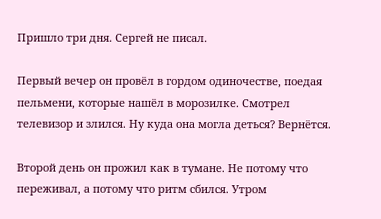Пришло три дня. Сергей не писал.

Первый вечер он провёл в гордом одиночестве, поедая пельмени, которые нашёл в морозилке. Смотрел телевизор и злился. Ну куда она могла деться? Вернётся.

Второй день он прожил как в тумане. Не потому что переживал, а потому что ритм сбился. Утром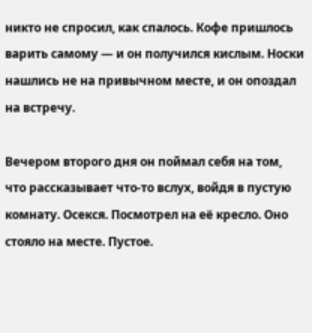никто не спросил, как спалось. Кофе пришлось варить самому — и он получился кислым. Носки нашлись не на привычном месте, и он опоздал на встречу.

Вечером второго дня он поймал себя на том, что рассказывает что-то вслух, войдя в пустую комнату. Осекся. Посмотрел на её кресло. Оно стояло на месте. Пустое.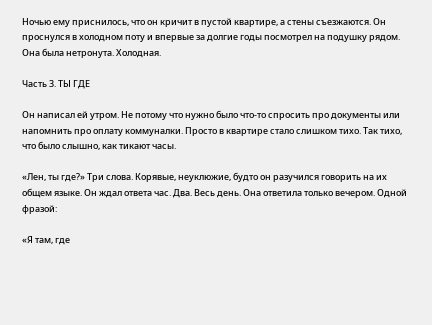Ночью ему приснилось, что он кричит в пустой квартире, а стены съезжаются. Он проснулся в холодном поту и впервые за долгие годы посмотрел на подушку рядом. Она была нетронута. Холодная.

Часть 3. ТЫ ГДЕ

Он написал ей утром. Не потому что нужно было что-то спросить про документы или напомнить про оплату коммуналки. Просто в квартире стало слишком тихо. Так тихо, что было слышно, как тикают часы.

«Лен, ты где?» Три слова. Корявые, неуклюжие, будто он разучился говорить на их общем языке. Он ждал ответа час. Два. Весь день. Она ответила только вечером. Одной фразой:

«Я там, где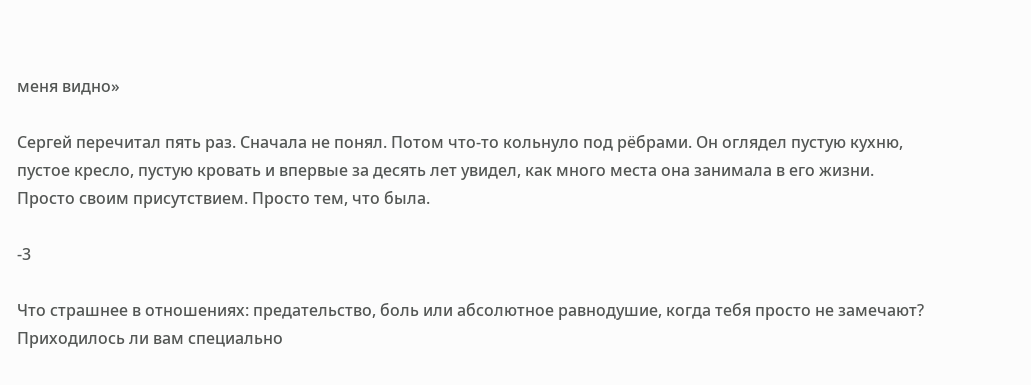меня видно»

Сергей перечитал пять раз. Сначала не понял. Потом что-то кольнуло под рёбрами. Он оглядел пустую кухню, пустое кресло, пустую кровать и впервые за десять лет увидел, как много места она занимала в его жизни. Просто своим присутствием. Просто тем, что была.

-3

Что страшнее в отношениях: предательство, боль или абсолютное равнодушие, когда тебя просто не замечают? Приходилось ли вам специально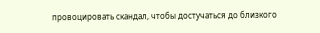провоцировать скандал, чтобы достучаться до близкого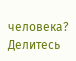человека? Делитесь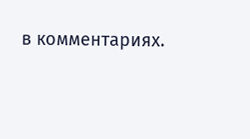в комментариях.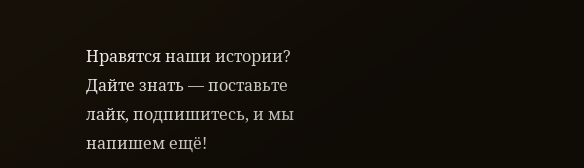Нравятся наши истории? Дайте знать — поставьте лайк, подпишитесь, и мы напишем ещё!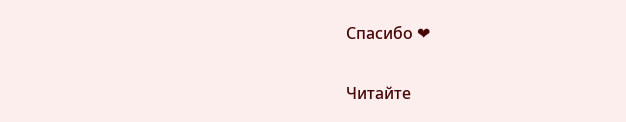Спасибо ❤

Читайте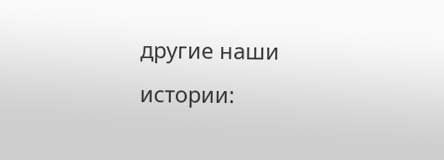другие наши истории: